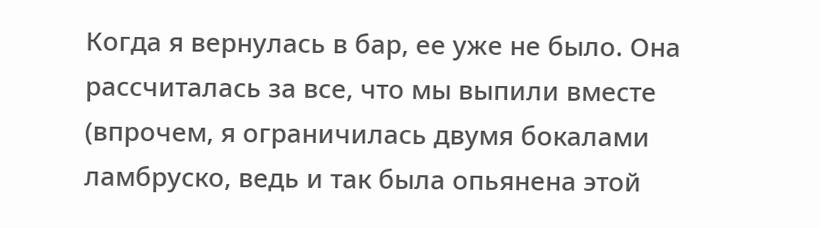Когда я вернулась в бар, ее уже не было. Она рассчиталась за все, что мы выпили вместе (впрочем, я ограничилась двумя бокалами ламбруско, ведь и так была опьянена этой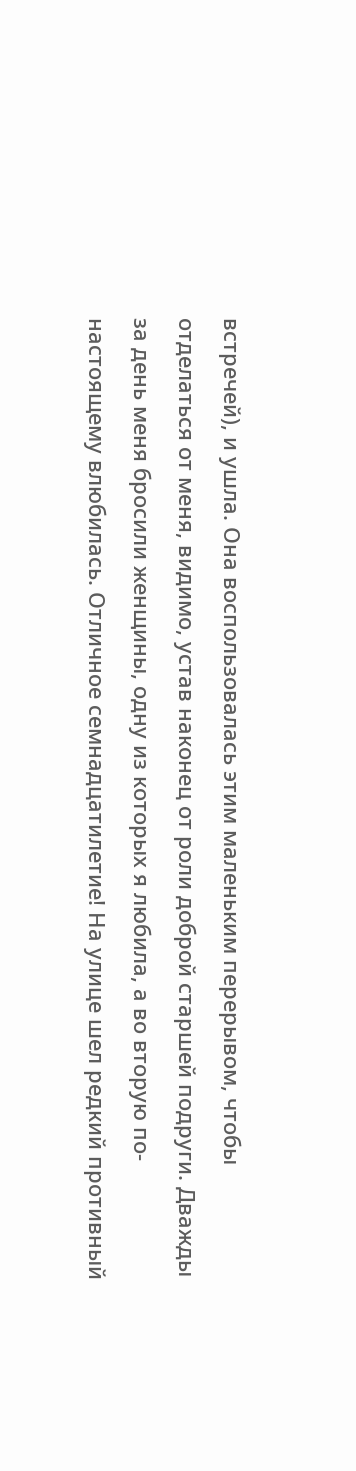встречей), и ушла. Она воспользовалась этим маленьким перерывом, чтобы отделаться от меня, видимо, устав наконец от роли доброй старшей подруги. Дважды за день меня бросили женщины, одну из которых я любила, а во вторую по-настоящему влюбилась. Отличное семнадцатилетие! На улице шел редкий противный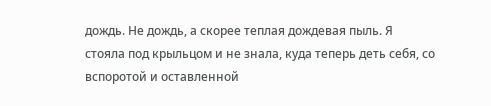дождь. Не дождь, а скорее теплая дождевая пыль. Я стояла под крыльцом и не знала, куда теперь деть себя, со вспоротой и оставленной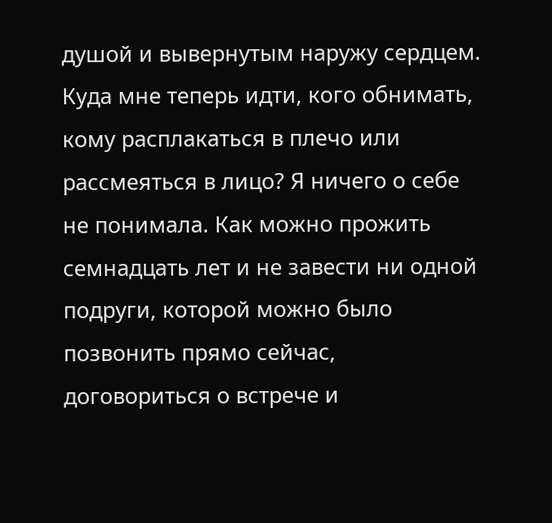душой и вывернутым наружу сердцем. Куда мне теперь идти, кого обнимать, кому расплакаться в плечо или рассмеяться в лицо? Я ничего о себе не понимала. Как можно прожить семнадцать лет и не завести ни одной подруги, которой можно было позвонить прямо сейчас, договориться о встрече и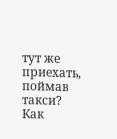тут же приехать, поймав такси? Как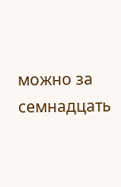можно за семнадцать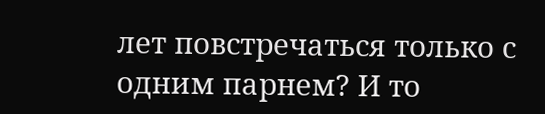лет повстречаться только с одним парнем? И то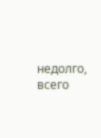недолго, всего